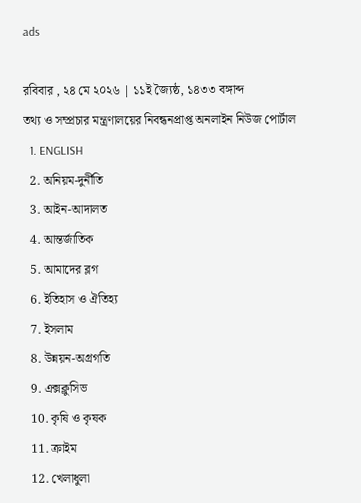ads

রবিবার , ২৪ মে ২০২৬ | ১১ই জ্যৈষ্ঠ, ১৪৩৩ বঙ্গাব্দ
তথ্য ও সম্প্রচার মন্ত্রণালয়ের নিবন্ধনপ্রাপ্ত অনলাইন নিউজ পোর্টাল
  1. ENGLISH
  2. অনিয়ম-দুর্নীতি
  3. আইন-আদালত
  4. আন্তর্জাতিক
  5. আমাদের ব্লগ
  6. ইতিহাস ও ঐতিহ্য
  7. ইসলাম
  8. উন্নয়ন-অগ্রগতি
  9. এক্সক্লুসিভ
  10. কৃষি ও কৃষক
  11. ক্রাইম
  12. খেলাধুলা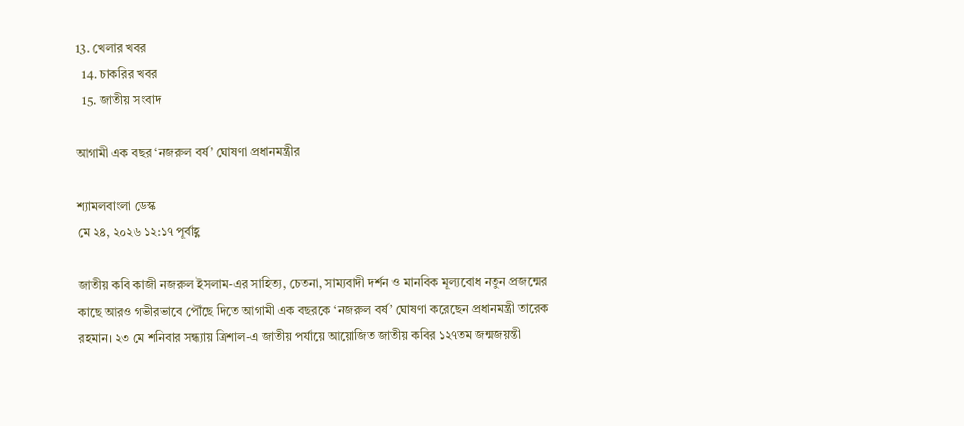13. খেলার খবর
  14. চাকরির খবর
  15. জাতীয় সংবাদ

আগামী এক বছর ‘নজরুল বর্ষ’ ঘোষণা প্রধানমন্ত্রীর

শ্যামলবাংলা ডেস্ক
মে ২৪, ২০২৬ ১২:১৭ পূর্বাহ্ণ

জাতীয় কবি কাজী নজরুল ইসলাম-এর সাহিত্য, চেতনা, সাম্যবাদী দর্শন ও মানবিক মূল্যবোধ নতুন প্রজন্মের কাছে আরও গভীরভাবে পৌঁছে দিতে আগামী এক বছরকে ‘নজরুল বর্ষ’ ঘোষণা করেছেন প্রধানমন্ত্রী তারেক রহমান। ২৩ মে শনিবার সন্ধ্যায় ত্রিশাল-এ জাতীয় পর্যায়ে আয়োজিত জাতীয় কবির ১২৭তম জন্মজয়ন্তী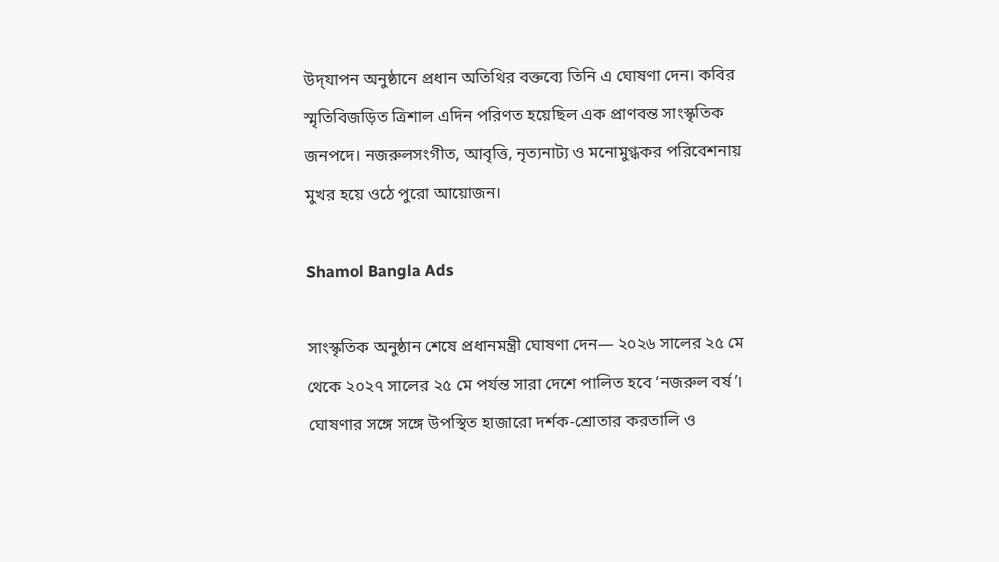উদ্‌যাপন অনুষ্ঠানে প্রধান অতিথির বক্তব্যে তিনি এ ঘোষণা দেন। কবির স্মৃতিবিজড়িত ত্রিশাল এদিন পরিণত হয়েছিল এক প্রাণবন্ত সাংস্কৃতিক জনপদে। নজরুলসংগীত, আবৃত্তি, নৃত্যনাট্য ও মনোমুগ্ধকর পরিবেশনায় মুখর হয়ে ওঠে পুরো আয়োজন।

Shamol Bangla Ads

সাংস্কৃতিক অনুষ্ঠান শেষে প্রধানমন্ত্রী ঘোষণা দেন— ২০২৬ সালের ২৫ মে থেকে ২০২৭ সালের ২৫ মে পর্যন্ত সারা দেশে পালিত হবে ‘নজরুল বর্ষ’। ঘোষণার সঙ্গে সঙ্গে উপস্থিত হাজারো দর্শক-শ্রোতার করতালি ও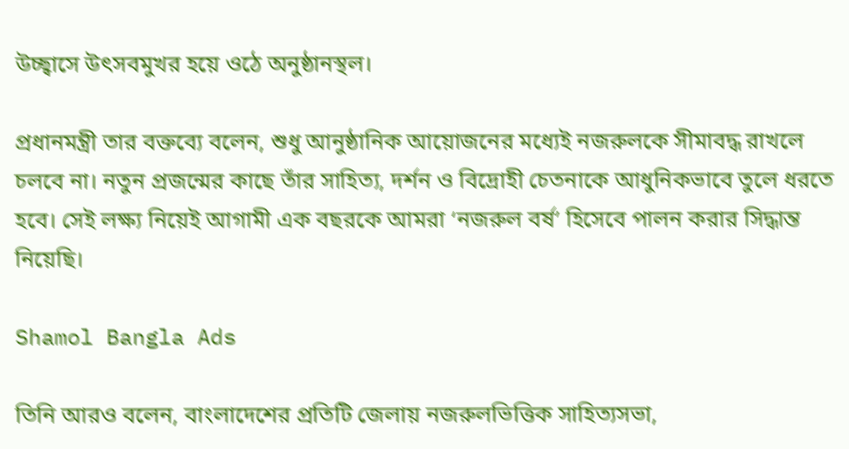উচ্ছ্বাসে উৎসবমুখর হয়ে ওঠে অনুষ্ঠানস্থল।

প্রধানমন্ত্রী তার বক্তব্যে বলেন, শুধু আনুষ্ঠানিক আয়োজনের মধ্যেই নজরুলকে সীমাবদ্ধ রাখলে চলবে না। নতুন প্রজন্মের কাছে তাঁর সাহিত্য, দর্শন ও বিদ্রোহী চেতনাকে আধুনিকভাবে তুলে ধরতে হবে। সেই লক্ষ্য নিয়েই আগামী এক বছরকে আমরা ‘নজরুল বর্ষ’ হিসেবে পালন করার সিদ্ধান্ত নিয়েছি।

Shamol Bangla Ads

তিনি আরও বলেন, বাংলাদেশের প্রতিটি জেলায় নজরুলভিত্তিক সাহিত্যসভা,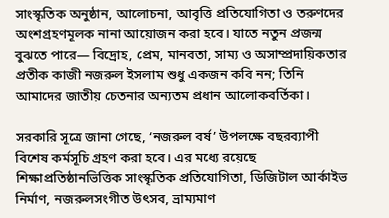সাংস্কৃতিক অনুষ্ঠান, আলোচনা, আবৃত্তি প্রতিযোগিতা ও তরুণদের অংশগ্রহণমূলক নানা আয়োজন করা হবে। যাতে নতুন প্রজন্ম বুঝতে পারে— বিদ্রোহ, প্রেম, মানবতা, সাম্য ও অসাম্প্রদায়িকতার প্রতীক কাজী নজরুল ইসলাম শুধু একজন কবি নন; তিনি আমাদের জাতীয় চেতনার অন্যতম প্রধান আলোকবর্তিকা।

সরকারি সূত্রে জানা গেছে, ‘নজরুল বর্ষ’ উপলক্ষে বছরব্যাপী বিশেষ কর্মসূচি গ্রহণ করা হবে। এর মধ্যে রয়েছে শিক্ষাপ্রতিষ্ঠানভিত্তিক সাংস্কৃতিক প্রতিযোগিতা, ডিজিটাল আর্কাইভ নির্মাণ, নজরুলসংগীত উৎসব, ভ্রাম্যমাণ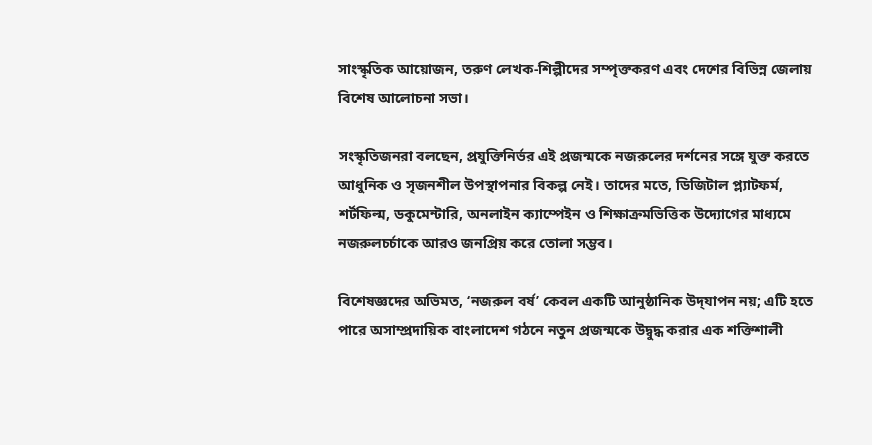সাংস্কৃতিক আয়োজন, তরুণ লেখক-শিল্পীদের সম্পৃক্তকরণ এবং দেশের বিভিন্ন জেলায় বিশেষ আলোচনা সভা।

সংস্কৃতিজনরা বলছেন, প্রযুক্তিনির্ভর এই প্রজন্মকে নজরুলের দর্শনের সঙ্গে যুক্ত করতে আধুনিক ও সৃজনশীল উপস্থাপনার বিকল্প নেই। তাদের মতে, ডিজিটাল প্ল্যাটফর্ম, শর্টফিল্ম, ডকুমেন্টারি, অনলাইন ক্যাম্পেইন ও শিক্ষাক্রমভিত্তিক উদ্যোগের মাধ্যমে নজরুলচর্চাকে আরও জনপ্রিয় করে তোলা সম্ভব।

বিশেষজ্ঞদের অভিমত, ‘নজরুল বর্ষ’ কেবল একটি আনুষ্ঠানিক উদ্‌যাপন নয়; এটি হতে পারে অসাম্প্রদায়িক বাংলাদেশ গঠনে নতুন প্রজন্মকে উদ্বুদ্ধ করার এক শক্তিশালী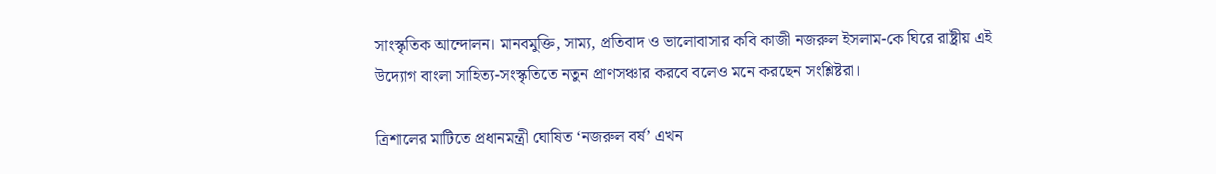সাংস্কৃতিক আন্দোলন। মানবমুক্তি, সাম্য, প্রতিবাদ ও ভালোবাসার কবি কাজী নজরুল ইসলাম-কে ঘিরে রাষ্ট্রীয় এই উদ্যোগ বাংলা সাহিত্য-সংস্কৃতিতে নতুন প্রাণসঞ্চার করবে বলেও মনে করছেন সংশ্লিষ্টরা।

ত্রিশালের মাটিতে প্রধানমন্ত্রী ঘোষিত ‘নজরুল বর্ষ’ এখন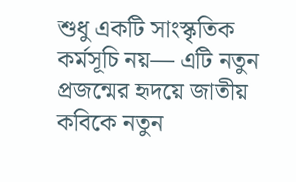শুধু একটি সাংস্কৃতিক কর্মসূচি নয়— এটি নতুন প্রজন্মের হৃদয়ে জাতীয় কবিকে নতুন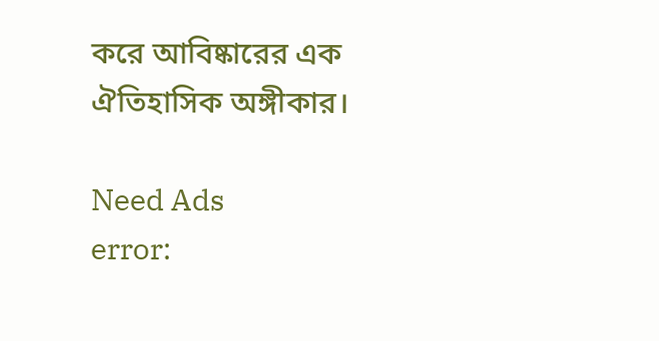করে আবিষ্কারের এক ঐতিহাসিক অঙ্গীকার।

Need Ads
error: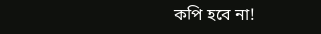কপি হবে না!